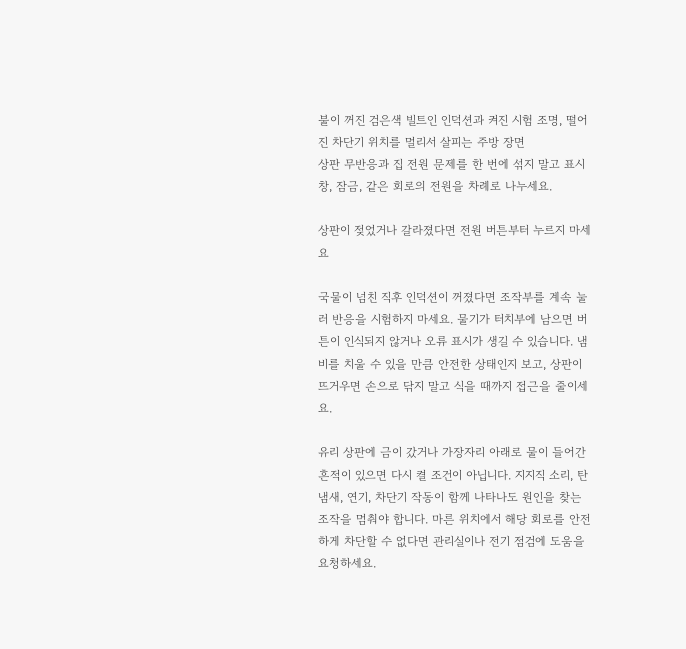불이 꺼진 검은색 빌트인 인덕션과 켜진 시험 조명, 떨어진 차단기 위치를 멀리서 살피는 주방 장면
상판 무반응과 집 전원 문제를 한 번에 섞지 말고 표시창, 잠금, 같은 회로의 전원을 차례로 나누세요.

상판이 젖었거나 갈라졌다면 전원 버튼부터 누르지 마세요

국물이 넘친 직후 인덕션이 꺼졌다면 조작부를 계속 눌러 반응을 시험하지 마세요. 물기가 터치부에 남으면 버튼이 인식되지 않거나 오류 표시가 생길 수 있습니다. 냄비를 치울 수 있을 만큼 안전한 상태인지 보고, 상판이 뜨거우면 손으로 닦지 말고 식을 때까지 접근을 줄이세요.

유리 상판에 금이 갔거나 가장자리 아래로 물이 들어간 흔적이 있으면 다시 켤 조건이 아닙니다. 지지직 소리, 탄 냄새, 연기, 차단기 작동이 함께 나타나도 원인을 찾는 조작을 멈춰야 합니다. 마른 위치에서 해당 회로를 안전하게 차단할 수 없다면 관리실이나 전기 점검에 도움을 요청하세요.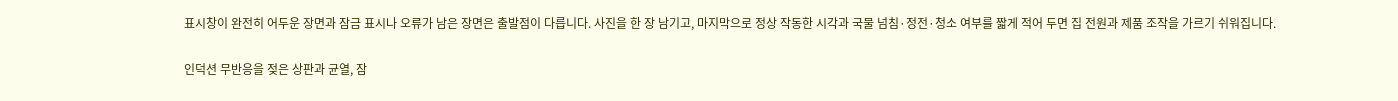표시창이 완전히 어두운 장면과 잠금 표시나 오류가 남은 장면은 출발점이 다릅니다. 사진을 한 장 남기고, 마지막으로 정상 작동한 시각과 국물 넘침·정전·청소 여부를 짧게 적어 두면 집 전원과 제품 조작을 가르기 쉬워집니다.

인덕션 무반응을 젖은 상판과 균열, 잠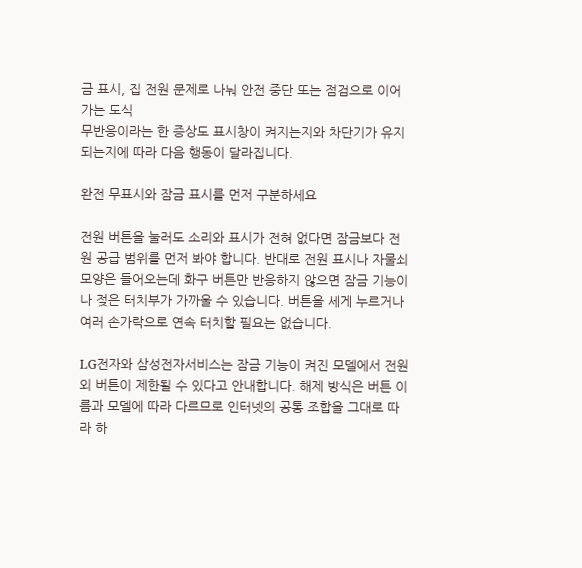금 표시, 집 전원 문제로 나눠 안전 중단 또는 점검으로 이어가는 도식
무반응이라는 한 증상도 표시창이 켜지는지와 차단기가 유지되는지에 따라 다음 행동이 달라집니다.

완전 무표시와 잠금 표시를 먼저 구분하세요

전원 버튼을 눌러도 소리와 표시가 전혀 없다면 잠금보다 전원 공급 범위를 먼저 봐야 합니다. 반대로 전원 표시나 자물쇠 모양은 들어오는데 화구 버튼만 반응하지 않으면 잠금 기능이나 젖은 터치부가 가까울 수 있습니다. 버튼을 세게 누르거나 여러 손가락으로 연속 터치할 필요는 없습니다.

LG전자와 삼성전자서비스는 잠금 기능이 켜진 모델에서 전원 외 버튼이 제한될 수 있다고 안내합니다. 해제 방식은 버튼 이름과 모델에 따라 다르므로 인터넷의 공통 조합을 그대로 따라 하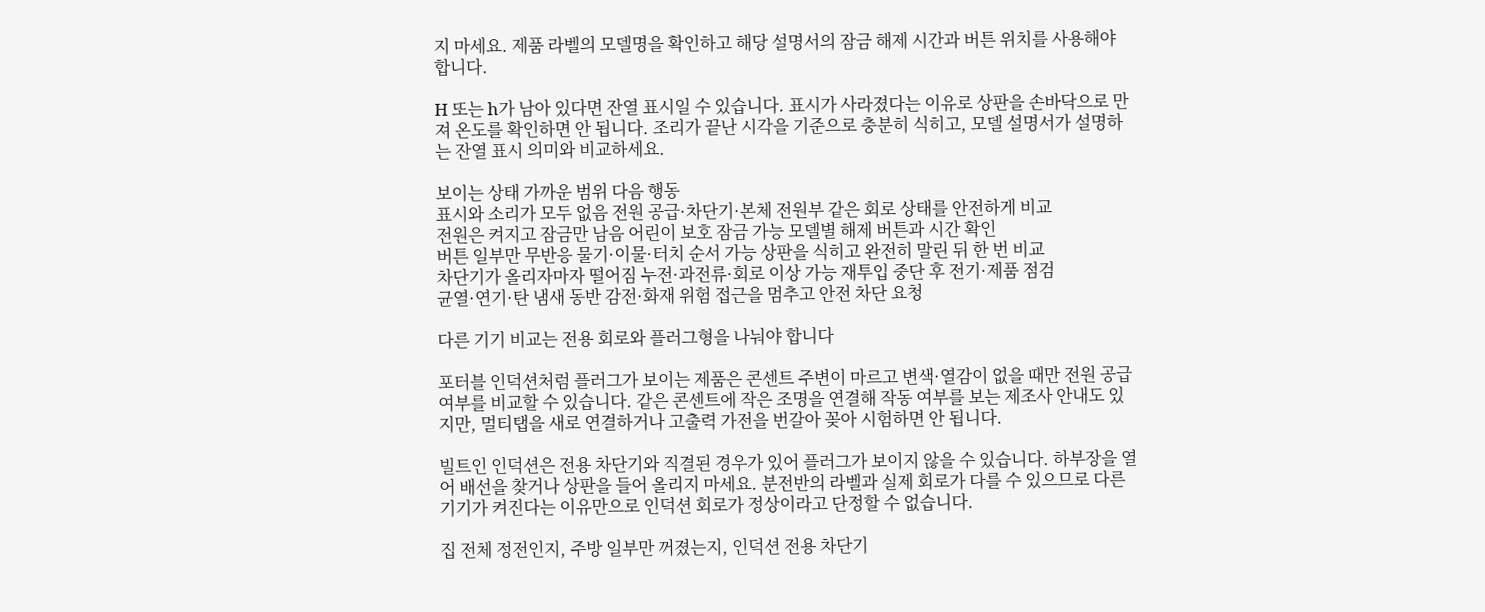지 마세요. 제품 라벨의 모델명을 확인하고 해당 설명서의 잠금 해제 시간과 버튼 위치를 사용해야 합니다.

H 또는 h가 남아 있다면 잔열 표시일 수 있습니다. 표시가 사라졌다는 이유로 상판을 손바닥으로 만져 온도를 확인하면 안 됩니다. 조리가 끝난 시각을 기준으로 충분히 식히고, 모델 설명서가 설명하는 잔열 표시 의미와 비교하세요.

보이는 상태 가까운 범위 다음 행동
표시와 소리가 모두 없음 전원 공급·차단기·본체 전원부 같은 회로 상태를 안전하게 비교
전원은 켜지고 잠금만 남음 어린이 보호 잠금 가능 모델별 해제 버튼과 시간 확인
버튼 일부만 무반응 물기·이물·터치 순서 가능 상판을 식히고 완전히 말린 뒤 한 번 비교
차단기가 올리자마자 떨어짐 누전·과전류·회로 이상 가능 재투입 중단 후 전기·제품 점검
균열·연기·탄 냄새 동반 감전·화재 위험 접근을 멈추고 안전 차단 요청

다른 기기 비교는 전용 회로와 플러그형을 나눠야 합니다

포터블 인덕션처럼 플러그가 보이는 제품은 콘센트 주변이 마르고 변색·열감이 없을 때만 전원 공급 여부를 비교할 수 있습니다. 같은 콘센트에 작은 조명을 연결해 작동 여부를 보는 제조사 안내도 있지만, 멀티탭을 새로 연결하거나 고출력 가전을 번갈아 꽂아 시험하면 안 됩니다.

빌트인 인덕션은 전용 차단기와 직결된 경우가 있어 플러그가 보이지 않을 수 있습니다. 하부장을 열어 배선을 찾거나 상판을 들어 올리지 마세요. 분전반의 라벨과 실제 회로가 다를 수 있으므로 다른 기기가 켜진다는 이유만으로 인덕션 회로가 정상이라고 단정할 수 없습니다.

집 전체 정전인지, 주방 일부만 꺼졌는지, 인덕션 전용 차단기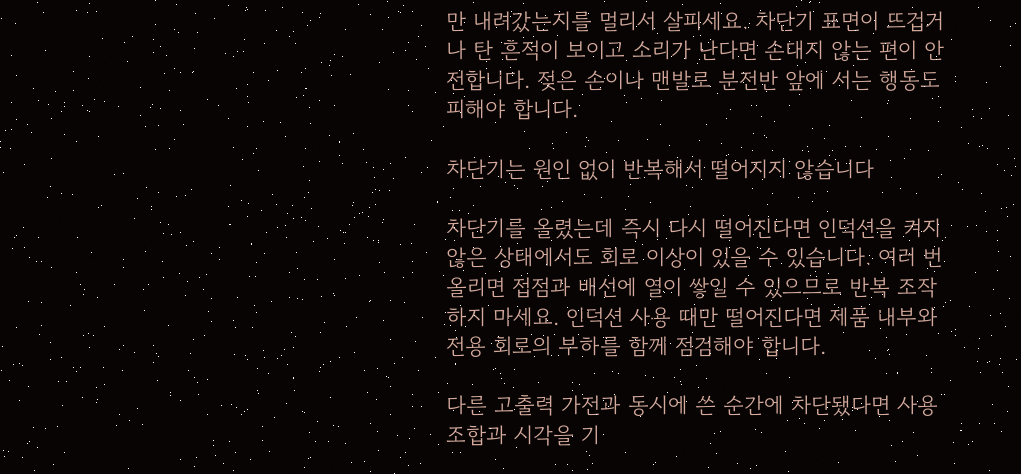만 내려갔는지를 멀리서 살피세요. 차단기 표면이 뜨겁거나 탄 흔적이 보이고 소리가 난다면 손대지 않는 편이 안전합니다. 젖은 손이나 맨발로 분전반 앞에 서는 행동도 피해야 합니다.

차단기는 원인 없이 반복해서 떨어지지 않습니다

차단기를 올렸는데 즉시 다시 떨어진다면 인덕션을 켜지 않은 상태에서도 회로 이상이 있을 수 있습니다. 여러 번 올리면 접점과 배선에 열이 쌓일 수 있으므로 반복 조작하지 마세요. 인덕션 사용 때만 떨어진다면 제품 내부와 전용 회로의 부하를 함께 점검해야 합니다.

다른 고출력 가전과 동시에 쓴 순간에 차단됐다면 사용 조합과 시각을 기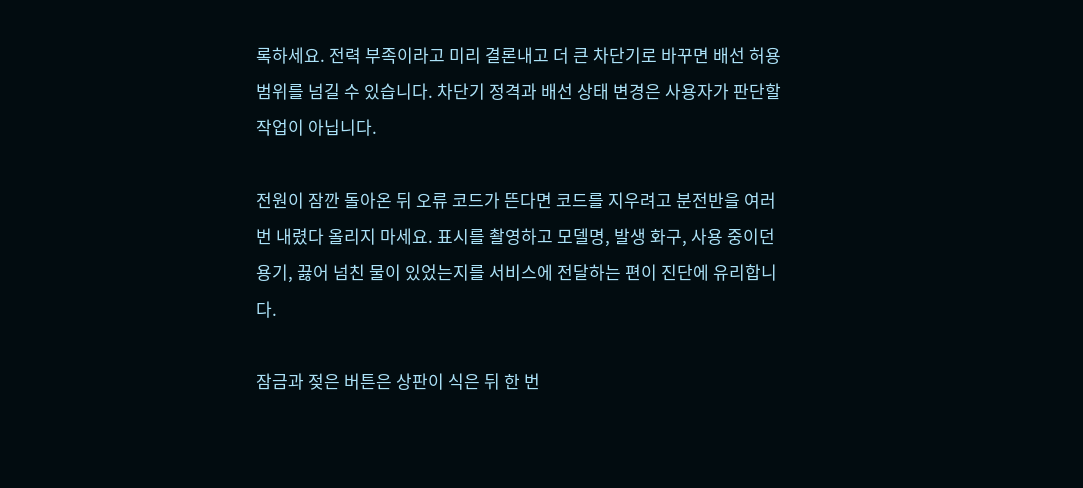록하세요. 전력 부족이라고 미리 결론내고 더 큰 차단기로 바꾸면 배선 허용 범위를 넘길 수 있습니다. 차단기 정격과 배선 상태 변경은 사용자가 판단할 작업이 아닙니다.

전원이 잠깐 돌아온 뒤 오류 코드가 뜬다면 코드를 지우려고 분전반을 여러 번 내렸다 올리지 마세요. 표시를 촬영하고 모델명, 발생 화구, 사용 중이던 용기, 끓어 넘친 물이 있었는지를 서비스에 전달하는 편이 진단에 유리합니다.

잠금과 젖은 버튼은 상판이 식은 뒤 한 번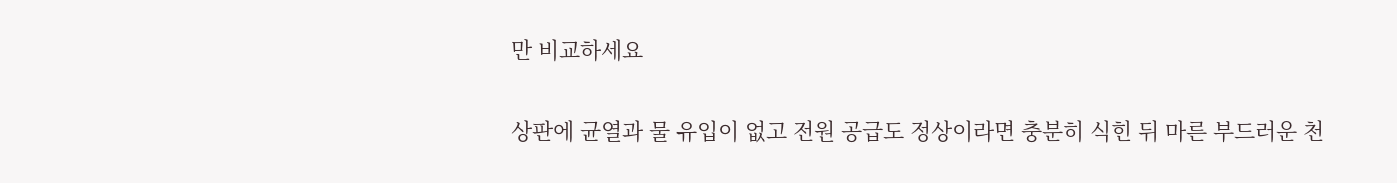만 비교하세요

상판에 균열과 물 유입이 없고 전원 공급도 정상이라면 충분히 식힌 뒤 마른 부드러운 천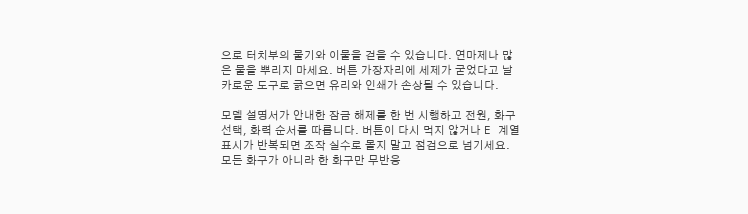으로 터치부의 물기와 이물을 걷을 수 있습니다. 연마제나 많은 물을 뿌리지 마세요. 버튼 가장자리에 세제가 굳었다고 날카로운 도구로 긁으면 유리와 인쇄가 손상될 수 있습니다.

모델 설명서가 안내한 잠금 해제를 한 번 시행하고 전원, 화구 선택, 화력 순서를 따릅니다. 버튼이 다시 먹지 않거나 E 계열 표시가 반복되면 조작 실수로 몰지 말고 점검으로 넘기세요. 모든 화구가 아니라 한 화구만 무반응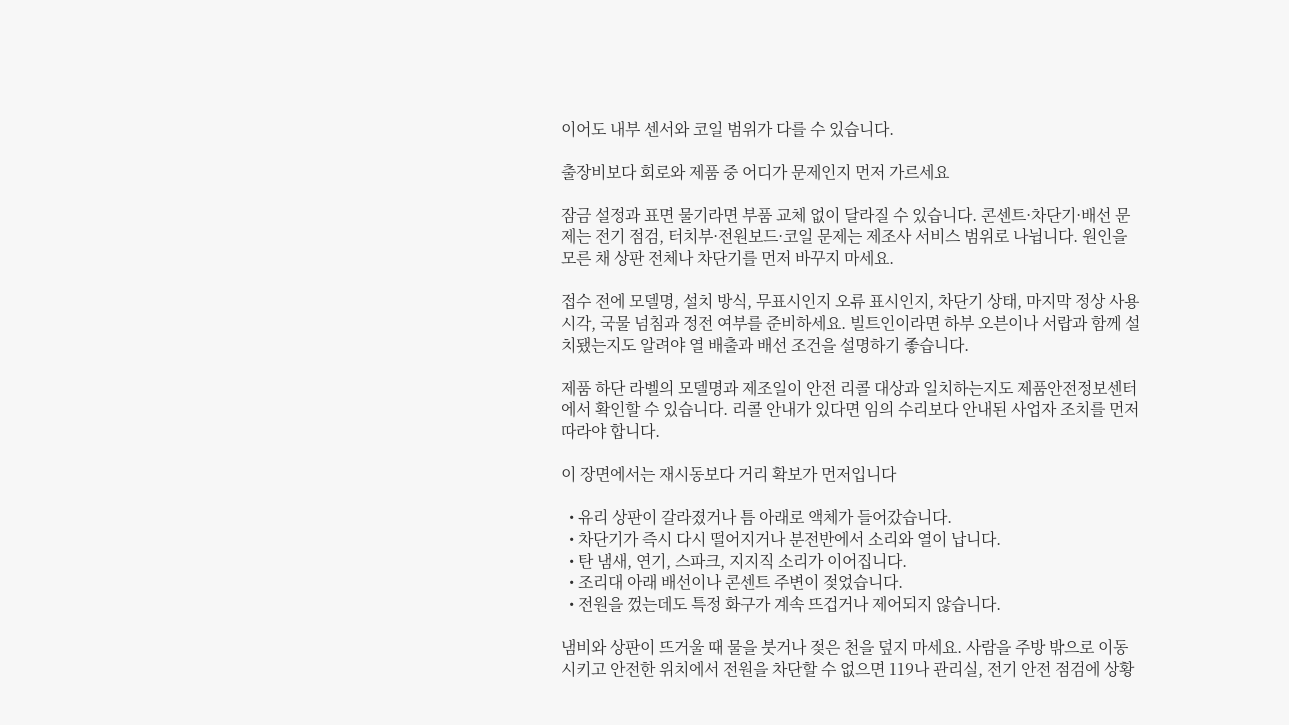이어도 내부 센서와 코일 범위가 다를 수 있습니다.

출장비보다 회로와 제품 중 어디가 문제인지 먼저 가르세요

잠금 설정과 표면 물기라면 부품 교체 없이 달라질 수 있습니다. 콘센트·차단기·배선 문제는 전기 점검, 터치부·전원보드·코일 문제는 제조사 서비스 범위로 나뉩니다. 원인을 모른 채 상판 전체나 차단기를 먼저 바꾸지 마세요.

접수 전에 모델명, 설치 방식, 무표시인지 오류 표시인지, 차단기 상태, 마지막 정상 사용 시각, 국물 넘침과 정전 여부를 준비하세요. 빌트인이라면 하부 오븐이나 서랍과 함께 설치됐는지도 알려야 열 배출과 배선 조건을 설명하기 좋습니다.

제품 하단 라벨의 모델명과 제조일이 안전 리콜 대상과 일치하는지도 제품안전정보센터에서 확인할 수 있습니다. 리콜 안내가 있다면 임의 수리보다 안내된 사업자 조치를 먼저 따라야 합니다.

이 장면에서는 재시동보다 거리 확보가 먼저입니다

  • 유리 상판이 갈라졌거나 틈 아래로 액체가 들어갔습니다.
  • 차단기가 즉시 다시 떨어지거나 분전반에서 소리와 열이 납니다.
  • 탄 냄새, 연기, 스파크, 지지직 소리가 이어집니다.
  • 조리대 아래 배선이나 콘센트 주변이 젖었습니다.
  • 전원을 껐는데도 특정 화구가 계속 뜨겁거나 제어되지 않습니다.

냄비와 상판이 뜨거울 때 물을 붓거나 젖은 천을 덮지 마세요. 사람을 주방 밖으로 이동시키고 안전한 위치에서 전원을 차단할 수 없으면 119나 관리실, 전기 안전 점검에 상황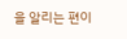을 알리는 편이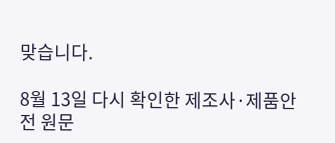맞습니다.

8월 13일 다시 확인한 제조사·제품안전 원문